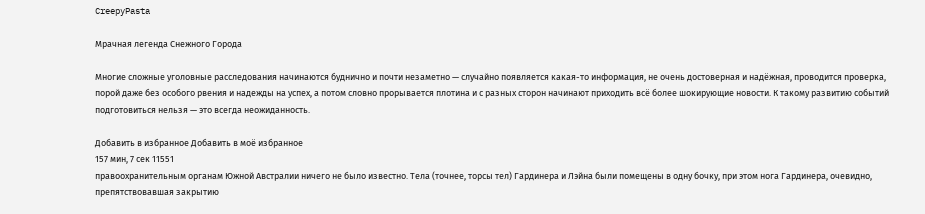CreepyPasta

Мрачная легенда Снежного Города

Многие сложные уголовные расследования начинаются буднично и почти незаметно — случайно появляется какая-то информация, не очень достоверная и надёжная, проводится проверка, порой даже без особого рвения и надежды на успех, а потом словно прорывается плотина и с разных сторон начинают приходить всё более шокирующие новости. К такому развитию событий подготовиться нельзя — это всегда неожиданность.

Добавить в избранное Добавить в моё избранное
157 мин, 7 сек 11551
правоохранительным органам Южной Австралии ничего не было известно. Тела (точнее, торсы тел) Гардинера и Лэйна были помещены в одну бочку, при этом нога Гардинера, очевидно, препятствовавшая закрытию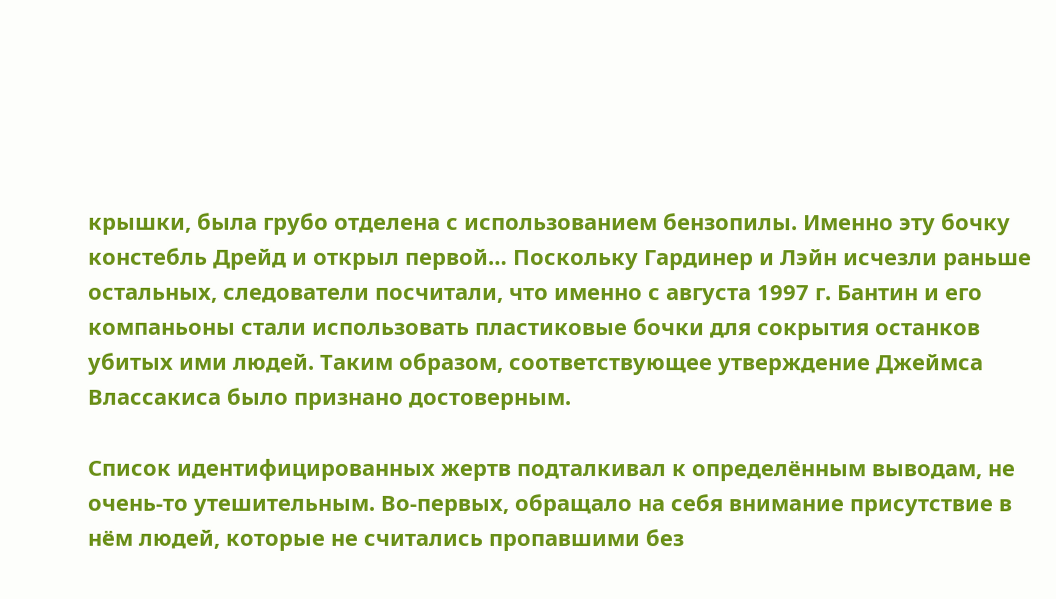крышки, была грубо отделена с использованием бензопилы. Именно эту бочку констебль Дрейд и открыл первой… Поскольку Гардинер и Лэйн исчезли раньше остальных, следователи посчитали, что именно с августа 1997 г. Бантин и его компаньоны стали использовать пластиковые бочки для сокрытия останков убитых ими людей. Таким образом, соответствующее утверждение Джеймса Влассакиса было признано достоверным.

Список идентифицированных жертв подталкивал к определённым выводам, не очень-то утешительным. Во-первых, обращало на себя внимание присутствие в нём людей, которые не считались пропавшими без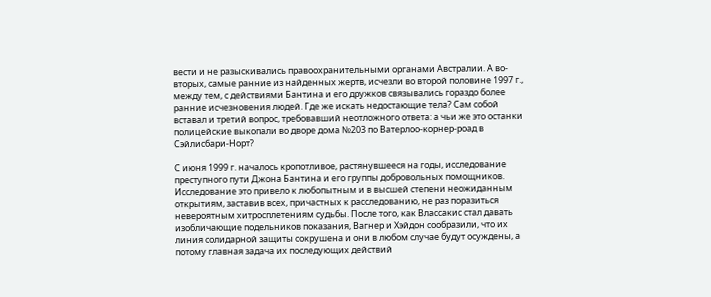вести и не разыскивались правоохранительными органами Австралии. А во-вторых, самые ранние из найденных жертв, исчезли во второй половине 1997 г., между тем, с действиями Бантина и его дружков связывались гораздо более ранние исчезновения людей. Где же искать недостающие тела? Сам собой вставал и третий вопрос, требовавший неотложного ответа: а чьи же это останки полицейские выкопали во дворе дома №203 по Ватерлоо-корнер-роад в Сэйлисбари-Норт?

С июня 1999 г. началось кропотливое, растянувшееся на годы, исследование преступного пути Джона Бантина и его группы добровольных помощников. Исследование это привело к любопытным и в высшей степени неожиданным открытиям, заставив всех, причастных к расследованию, не раз поразиться невероятным хитросплетениям судьбы. После того, как Влассакис стал давать изобличающие подельников показания, Вагнер и Хэйдон сообразили, что их линия солидарной защиты сокрушена и они в любом случае будут осуждены, а потому главная задача их последующих действий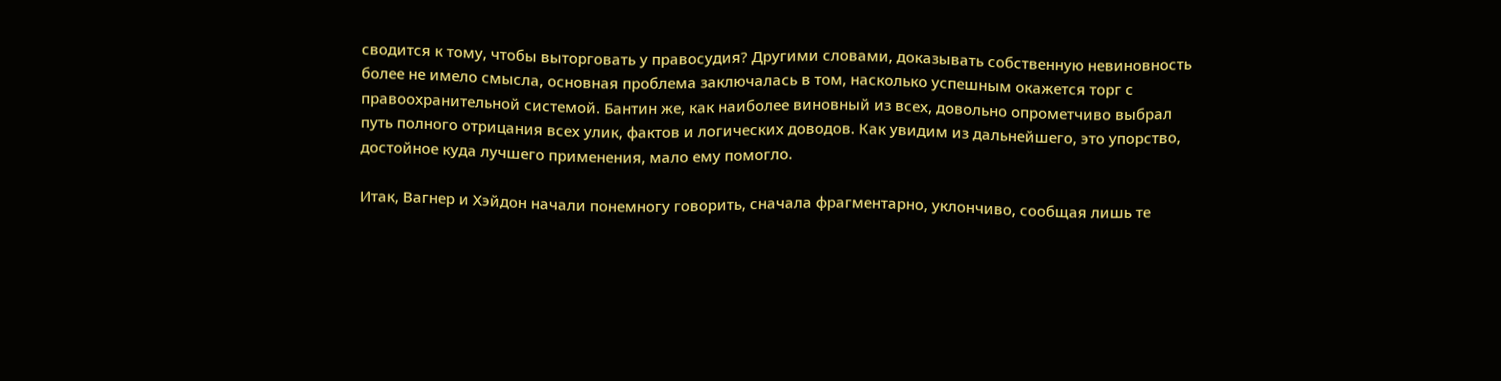сводится к тому, чтобы выторговать у правосудия? Другими словами, доказывать собственную невиновность более не имело смысла, основная проблема заключалась в том, насколько успешным окажется торг с правоохранительной системой. Бантин же, как наиболее виновный из всех, довольно опрометчиво выбрал путь полного отрицания всех улик, фактов и логических доводов. Как увидим из дальнейшего, это упорство, достойное куда лучшего применения, мало ему помогло.

Итак, Вагнер и Хэйдон начали понемногу говорить, сначала фрагментарно, уклончиво, сообщая лишь те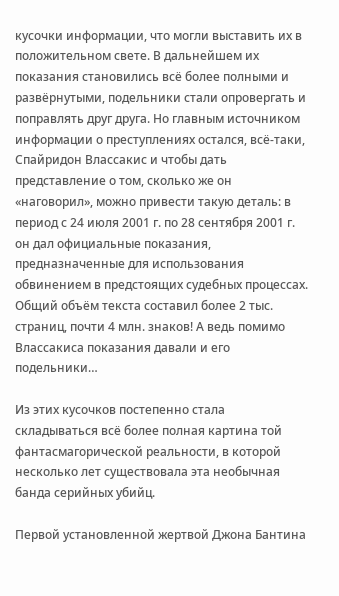кусочки информации, что могли выставить их в положительном свете. В дальнейшем их показания становились всё более полными и развёрнутыми, подельники стали опровергать и поправлять друг друга. Но главным источником информации о преступлениях остался, всё-таки, Спайридон Влассакис и чтобы дать представление о том, сколько же он «наговорил», можно привести такую деталь: в период с 24 июля 2001 г. по 28 сентября 2001 г. он дал официальные показания, предназначенные для использования обвинением в предстоящих судебных процессах. Общий объём текста составил более 2 тыс. страниц, почти 4 млн. знаков! А ведь помимо Влассакиса показания давали и его подельники…

Из этих кусочков постепенно стала складываться всё более полная картина той фантасмагорической реальности, в которой несколько лет существовала эта необычная банда серийных убийц.

Первой установленной жертвой Джона Бантина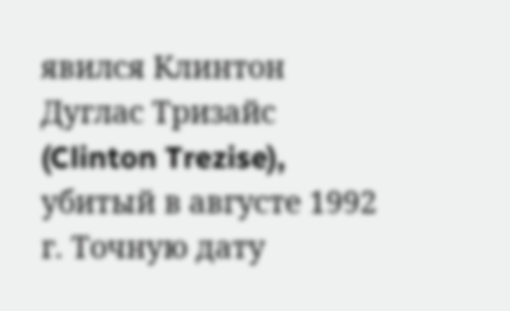явился Клинтон Дуглас Тризайс (Clinton Trezise), убитый в августе 1992 г. Точную дату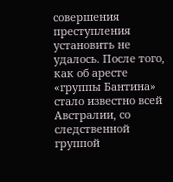совершения преступления установить не удалось. После того, как об аресте «группы Бантина» стало известно всей Австралии, со следственной группой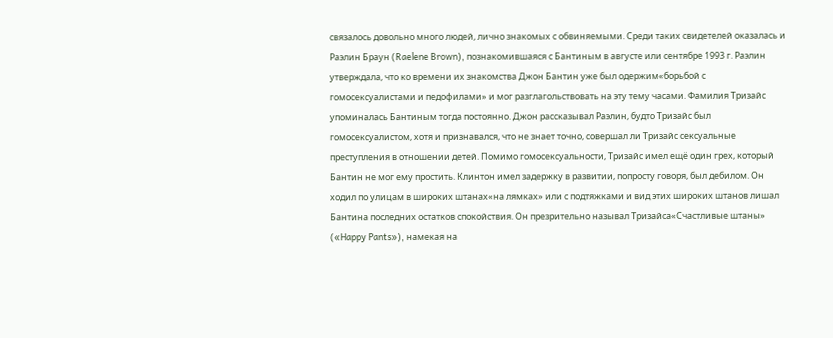связалось довольно много людей, лично знакомых с обвиняемыми. Среди таких свидетелей оказалась и Раэлин Браун (Raelene Brown), познакомившаяся с Бантиным в августе или сентябре 1993 г. Раэлин утверждала, что ко времени их знакомства Джон Бантин уже был одержим«борьбой с гомосексуалистами и педофилами» и мог разглагольствовать на эту тему часами. Фамилия Тризайс упоминалась Бантиным тогда постоянно. Джон рассказывал Раэлин, будто Тризайс был гомосексуалистом, хотя и признавался, что не знает точно, совершал ли Тризайс сексуальные преступления в отношении детей. Помимо гомосексуальности, Тризайс имел ещё один грех, который Бантин не мог ему простить. Клинтон имел задержку в развитии, попросту говоря, был дебилом. Он ходил по улицам в широких штанах«на лямках» или с подтяжками и вид этих широких штанов лишал Бантина последних остатков спокойствия. Он презрительно называл Тризайса«Счастливые штаны» («Happy Pants»), намекая на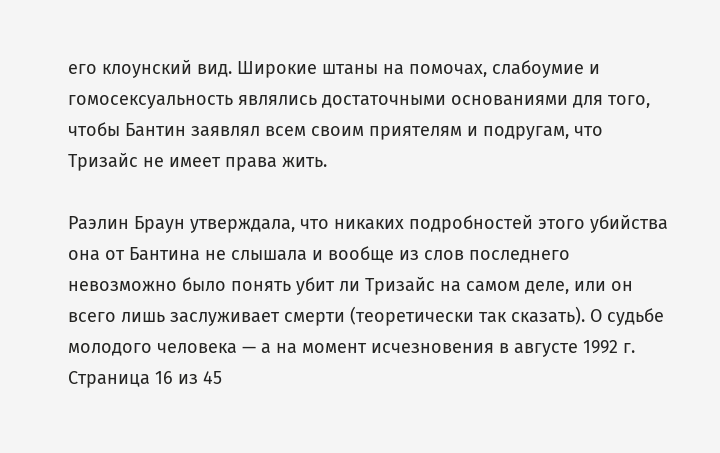его клоунский вид. Широкие штаны на помочах, слабоумие и гомосексуальность являлись достаточными основаниями для того, чтобы Бантин заявлял всем своим приятелям и подругам, что Тризайс не имеет права жить.

Раэлин Браун утверждала, что никаких подробностей этого убийства она от Бантина не слышала и вообще из слов последнего невозможно было понять убит ли Тризайс на самом деле, или он всего лишь заслуживает смерти (теоретически так сказать). О судьбе молодого человека — а на момент исчезновения в августе 1992 г.
Страница 16 из 45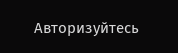Авторизуйтесь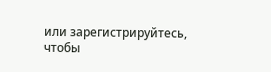или зарегистрируйтесь, чтобы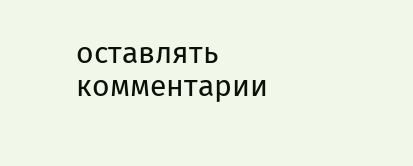оставлять комментарии